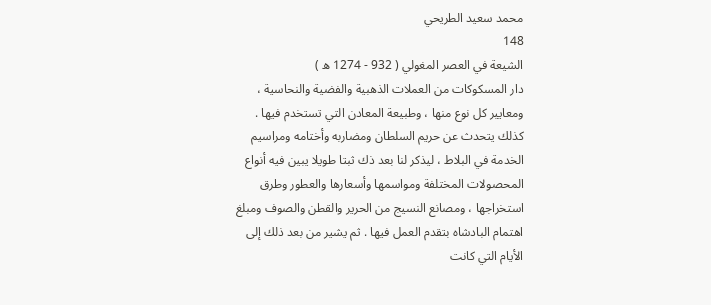محمد سعيد الطريحي
148
الشيعة في العصر المغولي ( 932 - 1274 ه )
دار المسكوكات من العملات الذهبية والفضية والنحاسية ، ومعايير كل نوع منها ، وطبيعة المعادن التي تستخدم فيها . كذلك يتحدث عن حريم السلطان ومضاربه وأختامه ومراسيم الخدمة في البلاط ، ليذكر لنا بعد ذك ثبتا طويلا يبين فيه أنواع المحصولات المختلفة ومواسمها وأسعارها والعطور وطرق استخراجها ، ومصانع النسيج من الحرير والقطن والصوف ومبلغ اهتمام البادشاه بتقدم العمل فيها . ثم يشير من بعد ذلك إلى الأيام التي كانت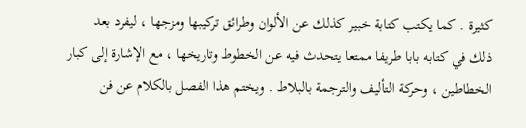كثيرة . كما يكتب كتابة خبير كذلك عن الألوان وطرائق تركيبها ومزجها ، ليفرد بعد ذلك في كتابه بابا طريفا ممتعا يتحدث فيه عن الخطوط وتاريخها ، مع الإشارة إلى كبار الخطاطين ، وحركة التأليف والترجمة بالبلاط . ويختم هذا الفصل بالكلام عن فن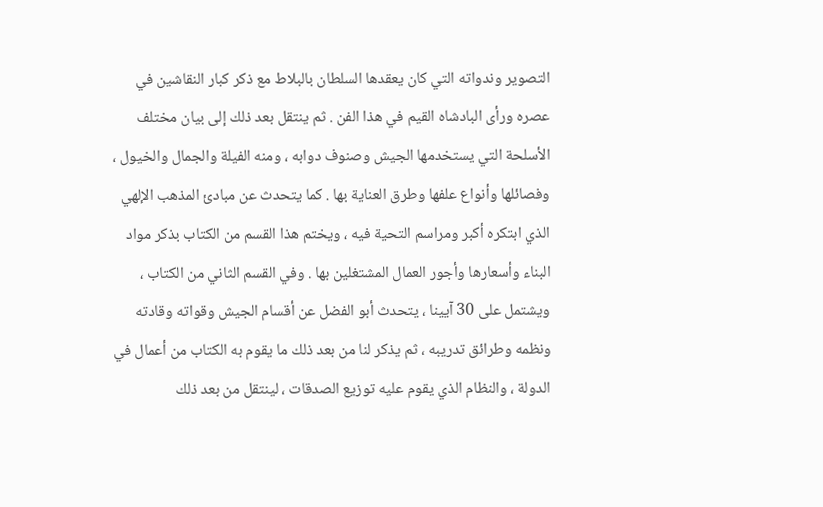التصوير وندواته التي كان يعقدها السلطان بالبلاط مع ذكر كبار النقاشين في عصره ورأى البادشاه القيم في هذا الفن . ثم ينتقل بعد ذلك إلى بيان مختلف الأسلحة التي يستخدمها الجيش وصنوف دوابه ، ومنه الفيلة والجمال والخيول ، وفصائلها وأنواع علفها وطرق العناية بها . كما يتحدث عن مبادئ المذهب الإلهي الذي ابتكره أكبر ومراسم التحية فيه ، ويختم هذا القسم من الكتاب بذكر مواد البناء وأسعارها وأجور العمال المشتغلين بها . وفي القسم الثاني من الكتاب ، ويشتمل على 30 آيينا ، يتحدث أبو الفضل عن أقسام الجيش وقواته وقادته ونظمه وطرائق تدريبه ، ثم يذكر لنا من بعد ذلك ما يقوم به الكتاب من أعمال في الدولة ، والنظام الذي يقوم عليه توزيع الصدقات ، لينتقل من بعد ذلك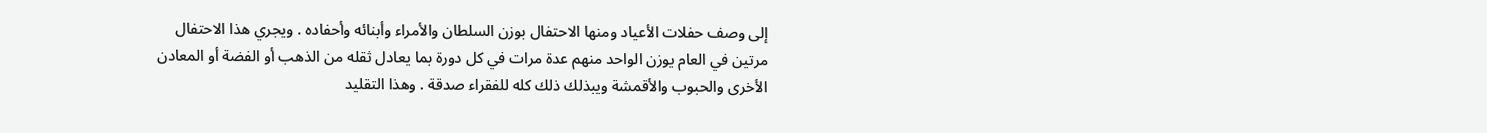إلى وصف حفلات الأعياد ومنها الاحتفال بوزن السلطان والأمراء وأبنائه وأحفاده . ويجري هذا الاحتفال مرتين في العام يوزن الواحد منهم عدة مرات في كل دورة بما يعادل ثقله من الذهب أو الفضة أو المعادن الأخرى والحبوب والأقمشة ويبذلك ذلك كله للفقراء صدقة . وهذا التقليد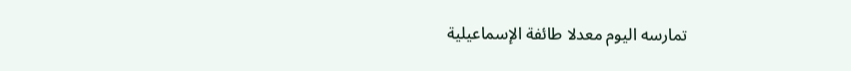تمارسه اليوم معدلا طائفة الإسماعيلية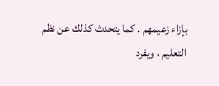بإزاء زعيمهم . كما يتحدث كذلك عن نظم التعليم ، ويفرد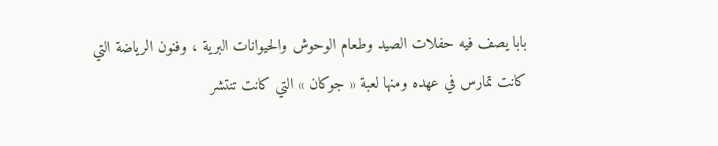بابا يصف فيه حفلات الصيد وطعام الوحوش والحيوانات البرية ، وفنون الرياضة التي كانت تمارس في عهده ومنها لعبة « جوكان » التي كانت تنتشر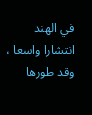في الهند انتشارا واسعا ، وقد طورها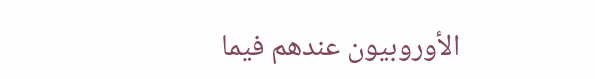الأوروبيون عندهم فيما